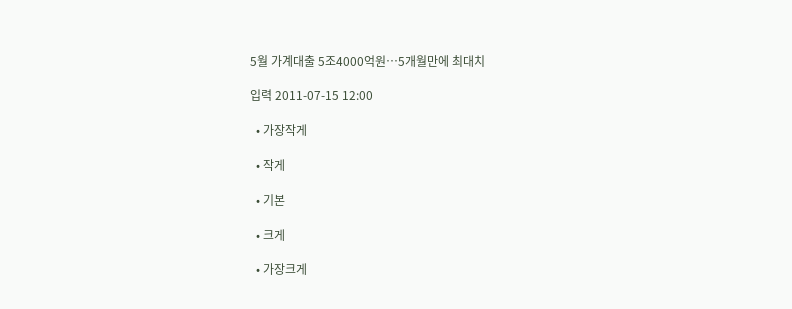5월 가계대출 5조4000억원…5개월만에 최대치

입력 2011-07-15 12:00

  • 가장작게

  • 작게

  • 기본

  • 크게

  • 가장크게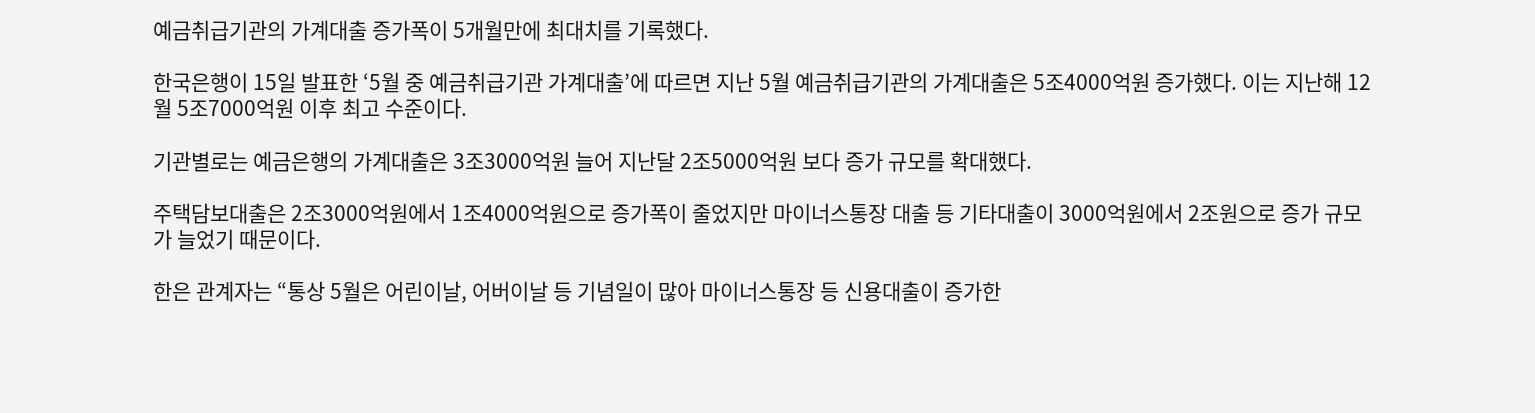예금취급기관의 가계대출 증가폭이 5개월만에 최대치를 기록했다.

한국은행이 15일 발표한 ‘5월 중 예금취급기관 가계대출’에 따르면 지난 5월 예금취급기관의 가계대출은 5조4000억원 증가했다. 이는 지난해 12월 5조7000억원 이후 최고 수준이다.

기관별로는 예금은행의 가계대출은 3조3000억원 늘어 지난달 2조5000억원 보다 증가 규모를 확대했다.

주택담보대출은 2조3000억원에서 1조4000억원으로 증가폭이 줄었지만 마이너스통장 대출 등 기타대출이 3000억원에서 2조원으로 증가 규모가 늘었기 때문이다.

한은 관계자는 “통상 5월은 어린이날, 어버이날 등 기념일이 많아 마이너스통장 등 신용대출이 증가한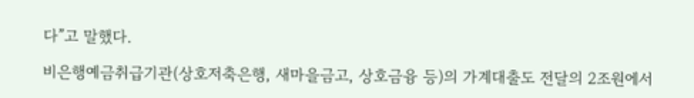다”고 말했다.

비은행예금취급기관(상호저축은행, 새마을금고, 상호금융 등)의 가계대출도 전달의 2조원에서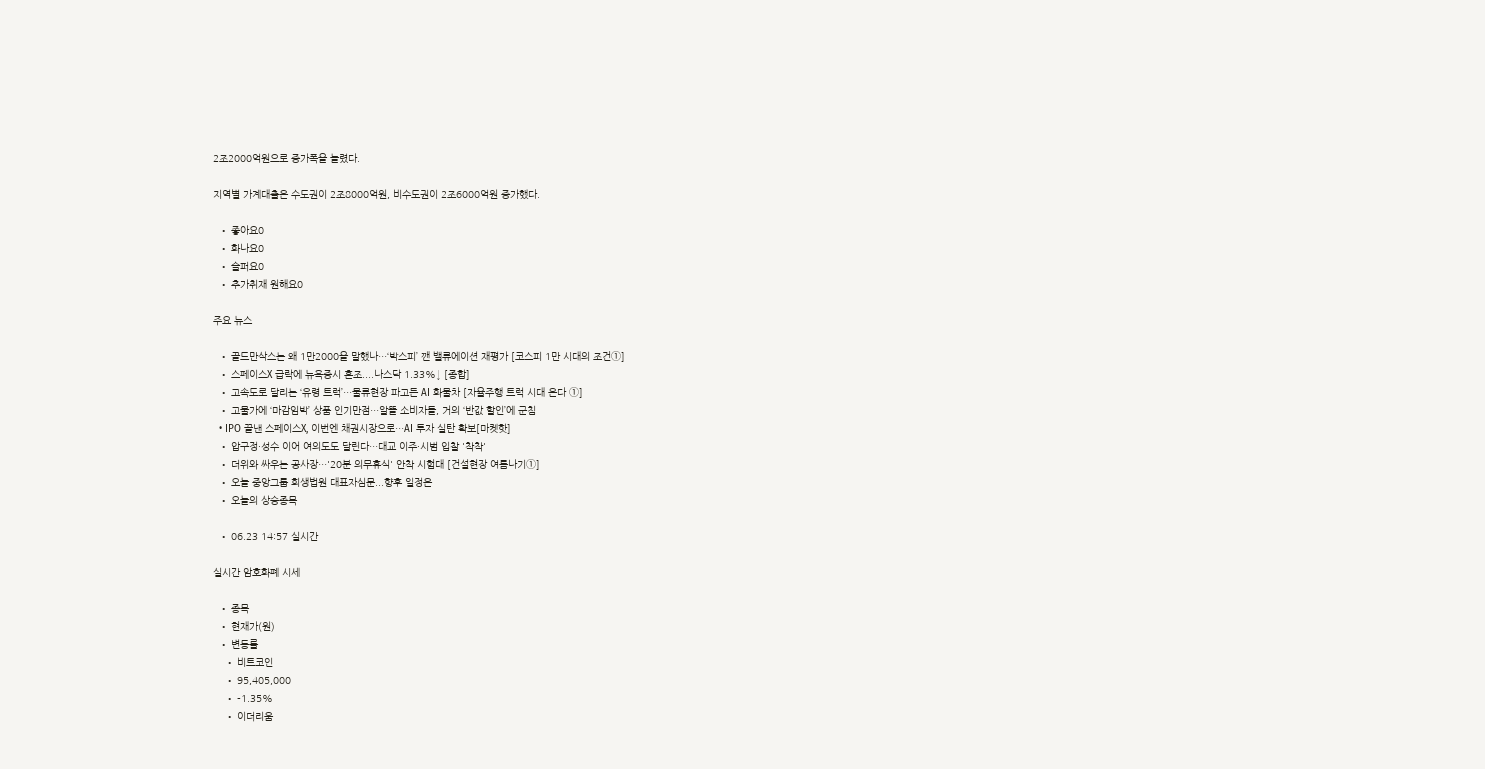2조2000억원으로 증가폭을 늘렸다.

지역별 가계대출은 수도권이 2조8000억원, 비수도권이 2조6000억원 증가했다.

  • 좋아요0
  • 화나요0
  • 슬퍼요0
  • 추가취재 원해요0

주요 뉴스

  • 골드만삭스는 왜 1만2000을 말했나…‘박스피’ 깬 밸류에이션 재평가 [코스피 1만 시대의 조건①]
  • 스페이스X 급락에 뉴욕증시 혼조....나스닥 1.33%↓ [종합]
  • 고속도로 달리는 ‘유령 트럭’…물류현장 파고든 AI 화물차 [자율주행 트럭 시대 온다 ①]
  • 고물가에 ‘마감임박’ 상품 인기만점…알뜰 소비자들, 거의 ‘반값 할인’에 군침
  • IPO 끝낸 스페이스X, 이번엔 채권시장으로…AI 투자 실탄 확보[마켓핫]
  • 압구정·성수 이어 여의도도 달린다…대교 이주·시범 입찰 '착착'
  • 더위와 싸우는 공사장…'20분 의무휴식' 안착 시험대 [건설현장 여름나기①]
  • 오늘 중앙그룹 회생법원 대표자심문...향후 일정은
  • 오늘의 상승종목

  • 06.23 14:57 실시간

실시간 암호화폐 시세

  • 종목
  • 현재가(원)
  • 변동률
    • 비트코인
    • 95,405,000
    • -1.35%
    • 이더리움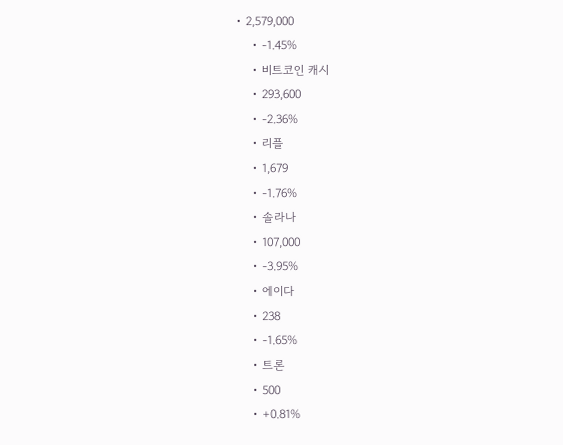• 2,579,000
    • -1.45%
    • 비트코인 캐시
    • 293,600
    • -2.36%
    • 리플
    • 1,679
    • -1.76%
    • 솔라나
    • 107,000
    • -3.95%
    • 에이다
    • 238
    • -1.65%
    • 트론
    • 500
    • +0.81%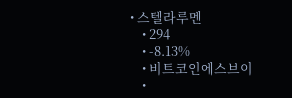• 스텔라루멘
    • 294
    • -8.13%
    • 비트코인에스브이
    •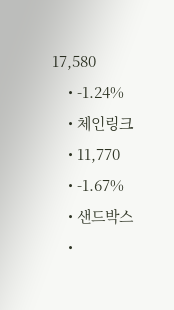17,580
    • -1.24%
    • 체인링크
    • 11,770
    • -1.67%
    • 샌드박스
    •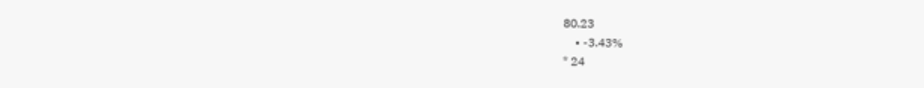80.23
    • -3.43%
* 24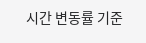시간 변동률 기준